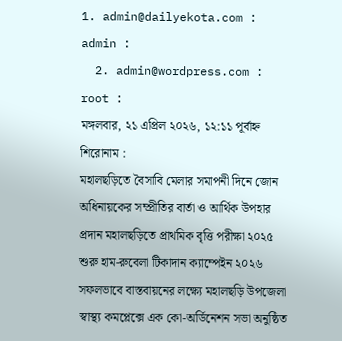1. admin@dailyekota.com : admin :
  2. admin@wordpress.com : root :
মঙ্গলবার, ২১ এপ্রিল ২০২৬, ১২:১১ পূর্বাহ্ন
শিরোনাম :
মহালছড়িতে বৈসাবি মেলার সমাপনী দিনে জোন অধিনায়কের সম্প্রীতির বার্তা ও আর্থিক উপহার প্রদান মহালছড়িতে প্রাথমিক বৃত্তি পরীক্ষা ২০২৫ শুরু হাম-রুবেলা টিকাদান ক্যাম্পেইন ২০২৬ সফলভাবে বাস্তবায়নের লক্ষ্যে মহালছড়ি উপজেলা স্বাস্থ্য কমপ্লেক্সে এক কো-অর্ডিনেশন সভা অনুষ্ঠিত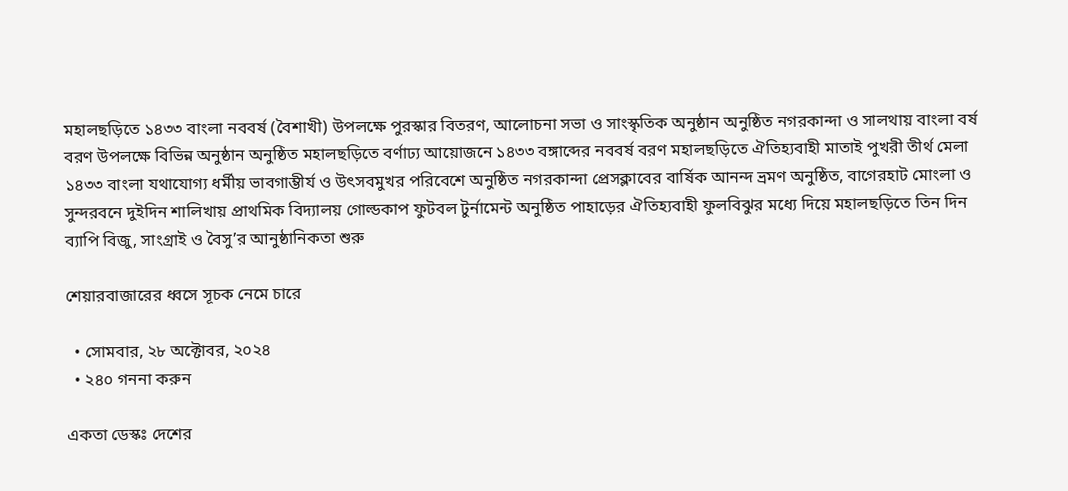মহালছড়িতে ১৪৩৩ বাংলা নববর্ষ (বৈশাখী) উপলক্ষে পুরস্কার বিতরণ, আলোচনা সভা ও সাংস্কৃতিক অনুষ্ঠান অনুষ্ঠিত নগরকান্দা ও সালথায় বাংলা বর্ষ বরণ উপলক্ষে বিভিন্ন অনুষ্ঠান অনুষ্ঠিত মহালছড়িতে বর্ণাঢ্য আয়োজনে ১৪৩৩ বঙ্গাব্দের নববর্ষ বরণ মহালছড়িতে ঐতিহ্যবাহী মাতাই পুখরী তীর্থ মেলা ১৪৩৩ বাংলা যথাযোগ্য ধর্মীয় ভাবগাম্ভীর্য ও উৎসবমুখর পরিবেশে অনুষ্ঠিত নগরকান্দা প্রেসক্লাবের বার্ষিক আনন্দ ভ্রমণ অনুষ্ঠিত, বাগেরহাট মোংলা ও সুন্দরবনে দুইদিন শালিখায় প্রাথমিক বিদ্যালয় গোল্ডকাপ ফুটবল টুর্নামেন্ট অনুষ্ঠিত পাহাড়ের ঐতিহ্যবাহী ফুলবিঝুর মধ্যে দিয়ে মহালছড়িতে তিন দিন ব্যাপি বিজু, সাংগ্রাই ও বৈসু’র আনুষ্ঠানিকতা শুরু

শেয়ারবাজারের ধ্বসে সূচক নেমে চারে

  • সোমবার, ২৮ অক্টোবর, ২০২৪
  • ২৪০ গননা করুন

একতা ডেস্কঃ দেশের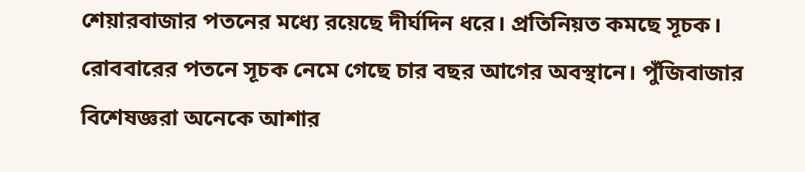শেয়ারবাজার পতনের মধ্যে রয়েছে দীর্ঘদিন ধরে। প্রতিনিয়ত কমছে সূচক। রোববারের পতনে সূচক নেমে গেছে চার বছর আগের অবস্থানে। পুঁজিবাজার বিশেষজ্ঞরা অনেকে আশার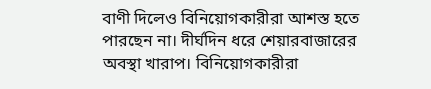বাণী দিলেও বিনিয়োগকারীরা আশস্ত হতে পারছেন না। দীর্ঘদিন ধরে শেয়ারবাজারের অবস্থা খারাপ। বিনিয়োগকারীরা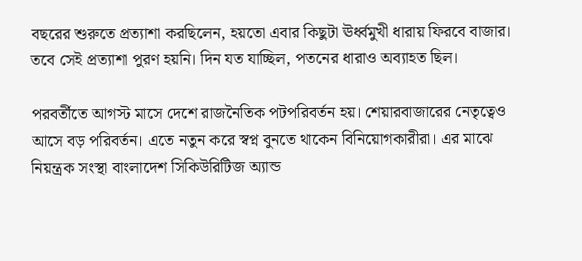বছরের শুরুতে প্রত্যাশা করছিলেন, হয়তো এবার কিছুটা ঊর্ধ্বমুখী ধারায় ফিরবে বাজার। তবে সেই প্রত্যাশা পুরণ হয়নি। দিন যত যাচ্ছিল, পতনের ধারাও অব্যাহত ছিল।

পরবর্তীতে আগস্ট মাসে দেশে রাজনৈতিক পটপরিবর্তন হয়। শেয়ারবাজারের নেতৃত্বেও আসে বড় পরিবর্তন। এতে নতুন করে স্বপ্ন বুনতে থাকেন বিনিয়োগকারীরা। এর মাঝে নিয়ন্ত্রক সংস্থা বাংলাদেশ সিকিউরিটিজ অ্যান্ড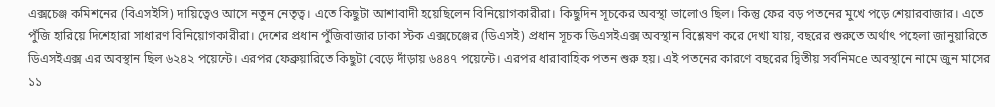এক্সচেঞ্জ কমিশনের (বিএসইসি) দায়িত্বেও আসে নতুন নেতৃত্ব। এতে কিছুটা আশাবাদী হয়েছিলেন বিনিয়োগকারীরা। কিছুদিন সূচকের অবস্থা ভালোও ছিল। কিন্তু ফের বড় পতনের মুখে পড়ে শেয়ারবাজার। এতে পুঁজি হারিয়ে দিশেহারা সাধারণ বিনিয়োগকারীরা। দেশের প্রধান পুঁজিবাজার ঢাকা স্টক এক্সচেঞ্জের (ডিএসই) প্রধান সূচক ডিএসইএক্স অবস্থান বিশ্লেষণ করে দেখা যায়, বছরের শুরুতে অর্থাৎ পহেলা জানুয়ারিতে ডিএসইএক্স এর অবস্থান ছিল ৬২৪২ পয়েন্টে। এরপর ফেব্রুয়ারিতে কিছুটা বেড়ে দাঁড়ায় ৬৪৪৭ পয়েন্টে। এরপর ধারাবাহিক পতন শুরু হয়। এই পতনের কারণে বছরের দ্বিতীয় সর্বনিমce অবস্থানে নামে জুন মাসের ১১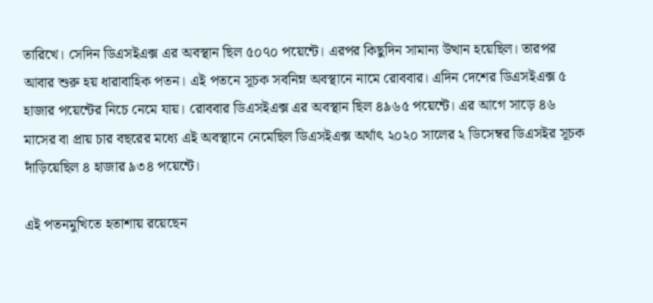তারিখে। সেদিন ডিএসইএক্স এর অবস্থান ছিল ৫০৭০ পয়েন্টে। এরপর কিছুদিন সামান্য উত্থান হয়েছিল। তারপর আবার শুরু হয় ধারাবাহিক পতন। এই পতনে সূচক সবনিম্ন অবস্থানে নামে রোববার। এদিন দেশের ডিএসইএক্স ৫ হাজার পয়েন্টের নিচে নেমে যায়। রোববার ডিএসইএক্স এর অবস্থান ছিল ৪৯৬৫ পয়েন্টে। এর আগে সাড়ে ৪৬ মাসের বা প্রায় চার বছরের মধ্যে এই অবস্থানে নেমেছিল ডিএসইএক্স অর্থাৎ ২০২০ সালের ২ ডিসেম্বর ডিএসইর সূচক দাঁড়িয়েছিল ৪ হাজার ৯৩৪ পয়েন্টে।

এই পতনমুখিতে হতাশায় রয়েছেন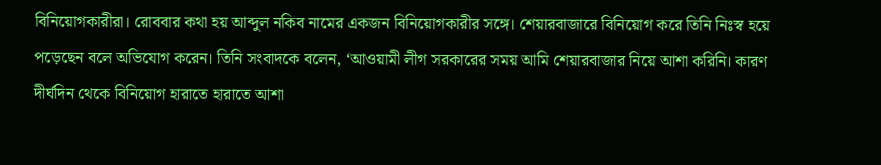বিনিয়োগকারীরা। রোববার কথা হয় আব্দুল নকিব নামের একজন বিনিয়োগকারীর সঙ্গে। শেয়ারবাজারে বিনিয়োগ করে তিনি নিঃস্ব হয়ে পড়েছেন বলে অভিযোগ করেন। তিনি সংবাদকে বলেন, ‘আওয়ামী লীগ সরকারের সময় আমি শেয়ারবাজার নিয়ে আশা করিনি। কারণ দীর্ঘদিন থেকে বিনিয়োগ হারাতে হারাতে আশা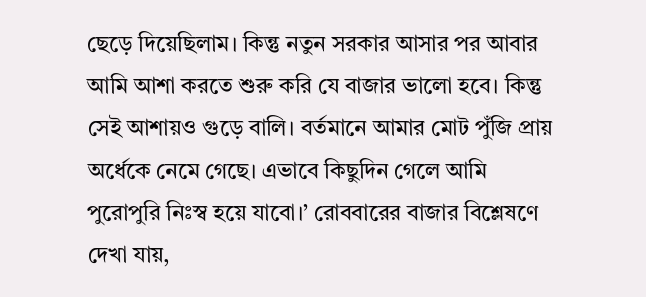ছেড়ে দিয়েছিলাম। কিন্তু নতুন সরকার আসার পর আবার আমি আশা করতে শুরু করি যে বাজার ভালো হবে। কিন্তু সেই আশায়ও গুড়ে বালি। বর্তমানে আমার মোট পুঁজি প্রায় অর্ধেকে নেমে গেছে। এভাবে কিছুদিন গেলে আমি পুরোপুরি নিঃস্ব হয়ে যাবো।’ রোববারের বাজার বিশ্লেষণে দেখা যায়,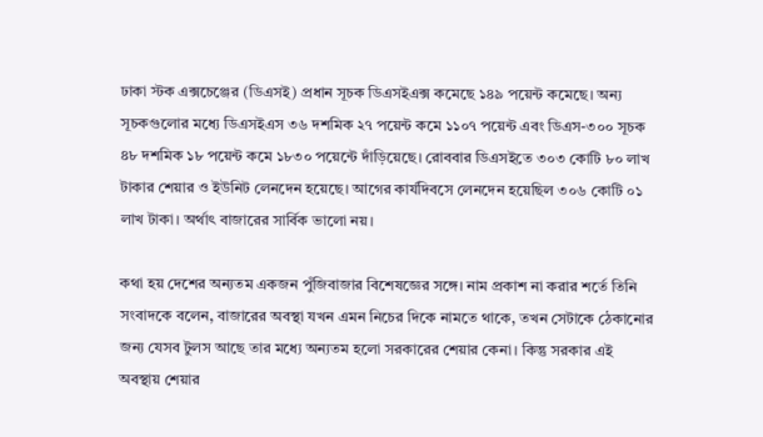ঢাকা স্টক এক্সচেঞ্জের (ডিএসই) প্রধান সূচক ডিএসইএক্স কমেছে ১৪৯ পয়েন্ট কমেছে। অন্য সূচকগুলোর মধ্যে ডিএসইএস ৩৬ দশমিক ২৭ পয়েন্ট কমে ১১০৭ পয়েন্ট এবং ডিএস-৩০০ সূচক ৪৮ দশমিক ১৮ পয়েন্ট কমে ১৮৩০ পয়েন্টে দাঁড়িয়েছে। রোববার ডিএসইতে ৩০৩ কোটি ৮০ লাখ টাকার শেয়ার ও ইউনিট লেনদেন হয়েছে। আগের কার্যদিবসে লেনদেন হয়েছিল ৩০৬ কোটি ০১ লাখ টাকা। অর্থাৎ বাজারের সার্বিক ভালো নয়।

কথা হয় দেশের অন্যতম একজন পুঁজিবাজার বিশেষজ্ঞের সঙ্গে। নাম প্রকাশ না করার শর্তে তিনি সংবাদকে বলেন, বাজারের অবস্থা যখন এমন নিচের দিকে নামতে থাকে, তখন সেটাকে ঠেকানোর জন্য যেসব টুলস আছে তার মধ্যে অন্যতম হলো সরকারের শেয়ার কেনা। কিন্তু সরকার এই অবস্থায় শেয়ার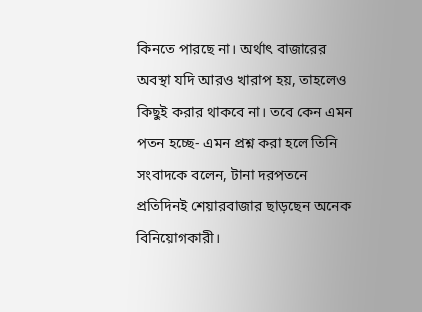কিনতে পারছে না। অর্থাৎ বাজারের অবস্থা যদি আরও খারাপ হয়, তাহলেও কিছুই করার থাকবে না। তবে কেন এমন পতন হচ্ছে- এমন প্রশ্ন করা হলে তিনি সংবাদকে বলেন, টানা দরপতনে প্রতিদিনই শেয়ারবাজার ছাড়ছেন অনেক বিনিয়োগকারী।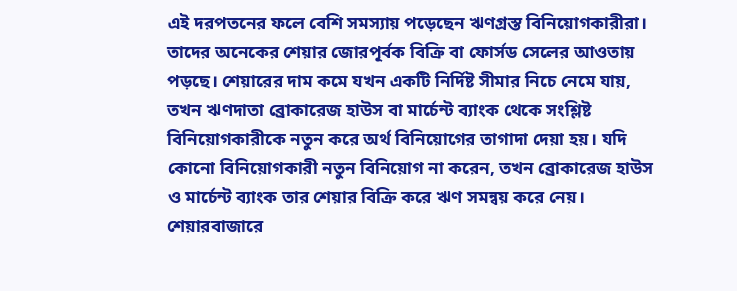এই দরপতনের ফলে বেশি সমস্যায় পড়েছেন ঋণগ্রস্ত বিনিয়োগকারীরা। তাদের অনেকের শেয়ার জোরপূর্বক বিক্রি বা ফোর্সড সেলের আওতায় পড়ছে। শেয়ারের দাম কমে যখন একটি নির্দিষ্ট সীমার নিচে নেমে যায়, তখন ঋণদাতা ব্রোকারেজ হাউস বা মার্চেন্ট ব্যাংক থেকে সংশ্লিষ্ট বিনিয়োগকারীকে নতুন করে অর্থ বিনিয়োগের তাগাদা দেয়া হয়। যদি কোনো বিনিয়োগকারী নতুন বিনিয়োগ না করেন, তখন ব্রোকারেজ হাউস ও মার্চেন্ট ব্যাংক তার শেয়ার বিক্রি করে ঋণ সমন্বয় করে নেয়। শেয়ারবাজারে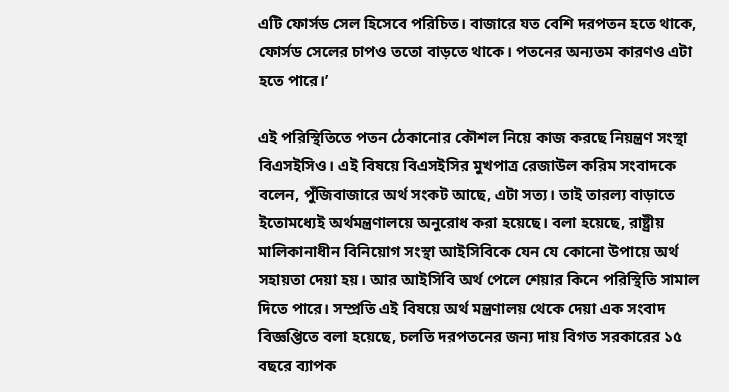এটি ফোর্সড সেল হিসেবে পরিচিত। বাজারে যত বেশি দরপতন হতে থাকে, ফোর্সড সেলের চাপও ততো বাড়তে থাকে। পতনের অন্যতম কারণও এটা হতে পারে।’

এই পরিস্থিতিতে পতন ঠেকানোর কৌশল নিয়ে কাজ করছে নিয়ন্ত্রণ সংস্থা বিএসইসিও। এই বিষয়ে বিএসইসির মুখপাত্র রেজাউল করিম সংবাদকে বলেন, পুঁজিবাজারে অর্থ সংকট আছে, এটা সত্য। তাই তারল্য বাড়াতে ইতোমধ্যেই অর্থমন্ত্রণালয়ে অনুরোধ করা হয়েছে। বলা হয়েছে, রাষ্ট্রীয় মালিকানাধীন বিনিয়োগ সংস্থা আইসিবিকে যেন যে কোনো উপায়ে অর্থ সহায়তা দেয়া হয়। আর আইসিবি অর্থ পেলে শেয়ার কিনে পরিস্থিতি সামাল দিতে পারে। সম্প্রতি এই বিষয়ে অর্থ মন্ত্রণালয় থেকে দেয়া এক সংবাদ বিজ্ঞপ্তিতে বলা হয়েছে, চলতি দরপতনের জন্য দায় বিগত সরকারের ১৫ বছরে ব্যাপক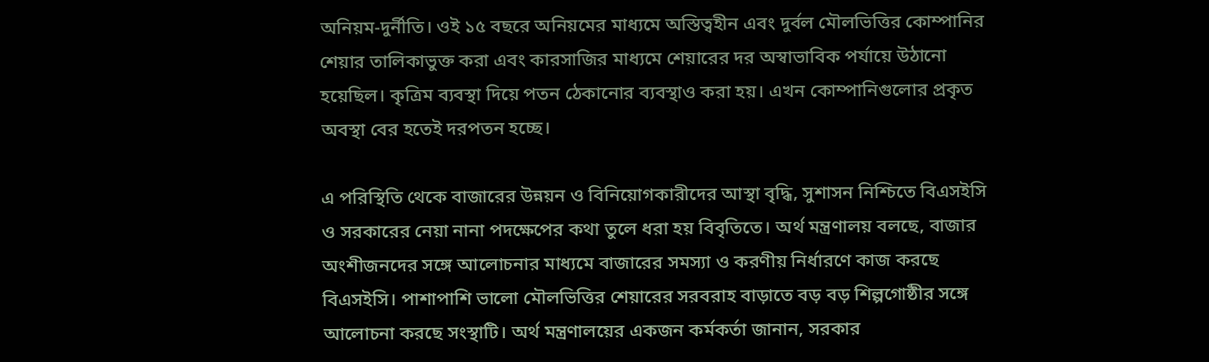অনিয়ম-দুর্নীতি। ওই ১৫ বছরে অনিয়মের মাধ্যমে অস্তিত্বহীন এবং দুর্বল মৌলভিত্তির কোম্পানির শেয়ার তালিকাভুক্ত করা এবং কারসাজির মাধ্যমে শেয়ারের দর অস্বাভাবিক পর্যায়ে উঠানো হয়েছিল। কৃত্রিম ব্যবস্থা দিয়ে পতন ঠেকানোর ব্যবস্থাও করা হয়। এখন কোম্পানিগুলোর প্রকৃত অবস্থা বের হতেই দরপতন হচ্ছে।

এ পরিস্থিতি থেকে বাজারের উন্নয়ন ও বিনিয়োগকারীদের আস্থা বৃদ্ধি, সুশাসন নিশ্চিতে বিএসইসি ও সরকারের নেয়া নানা পদক্ষেপের কথা তুলে ধরা হয় বিবৃতিতে। অর্থ মন্ত্রণালয় বলছে, বাজার অংশীজনদের সঙ্গে আলোচনার মাধ্যমে বাজারের সমস্যা ও করণীয় নির্ধারণে কাজ করছে বিএসইসি। পাশাপাশি ভালো মৌলভিত্তির শেয়ারের সরবরাহ বাড়াতে বড় বড় শিল্পগোষ্ঠীর সঙ্গে আলোচনা করছে সংস্থাটি। অর্থ মন্ত্রণালয়ের একজন কর্মকর্তা জানান, সরকার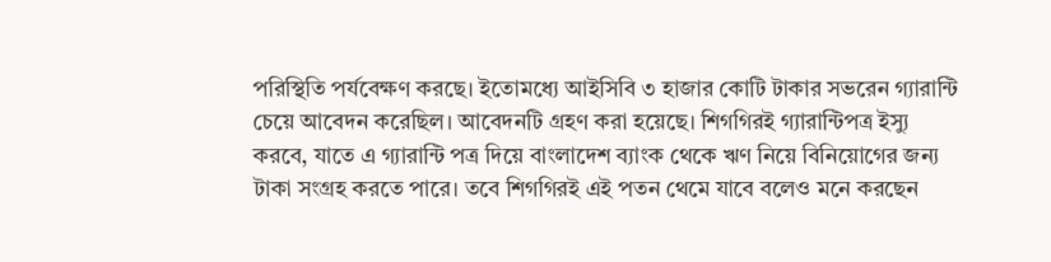পরিস্থিতি পর্যবেক্ষণ করছে। ইতোমধ্যে আইসিবি ৩ হাজার কোটি টাকার সভরেন গ্যারান্টি চেয়ে আবেদন করেছিল। আবেদনটি গ্রহণ করা হয়েছে। শিগগিরই গ্যারান্টিপত্র ইস্যু করবে, যাতে এ গ্যারান্টি পত্র দিয়ে বাংলাদেশ ব্যাংক থেকে ঋণ নিয়ে বিনিয়োগের জন্য টাকা সংগ্রহ করতে পারে। তবে শিগগিরই এই পতন থেমে যাবে বলেও মনে করছেন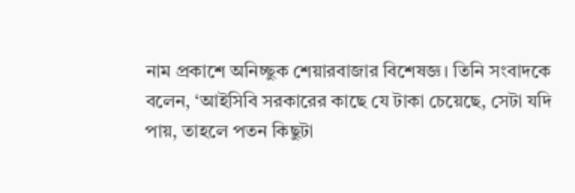নাম প্রকাশে অনিচ্ছুক শেয়ারবাজার বিশেষজ্ঞ। তিনি সংবাদকে বলেন, ‘আইসিবি সরকারের কাছে যে টাকা চেয়েছে, সেটা যদি পায়, তাহলে পতন কিছুটা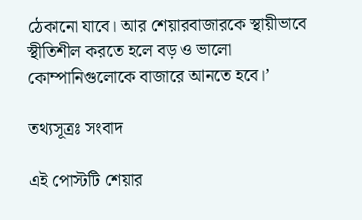ঠেকানো যাবে। আর শেয়ারবাজারকে স্থায়ীভাবে স্থীতিশীল করতে হলে বড় ও ভালো কোম্পানিগুলোকে বাজারে আনতে হবে।’

তথ্যসূত্রঃ সংবাদ

এই পোস্টটি শেয়ার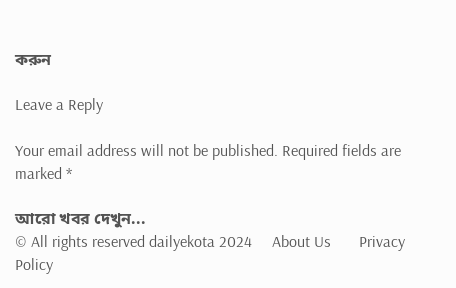করুন

Leave a Reply

Your email address will not be published. Required fields are marked *

আরো খবর দেখুন...
© All rights reserved dailyekota 2024     About Us       Privacy Policy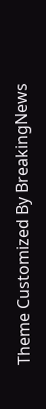Theme Customized By BreakingNews